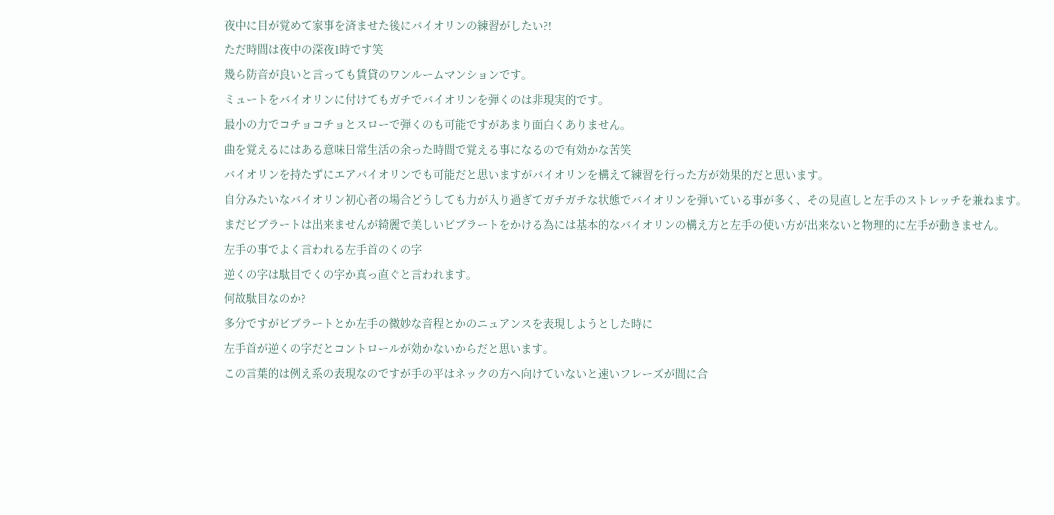夜中に目が覚めて家事を済ませた後にバイオリンの練習がしたい?!
ただ時間は夜中の深夜1時です笑
幾ら防音が良いと言っても賃貸のワンルームマンションです。
ミュートをバイオリンに付けてもガチでバイオリンを弾くのは非現実的です。
最小の力でコチョコチョとスローで弾くのも可能ですがあまり面白くありません。
曲を覚えるにはある意味日常生活の余った時間で覚える事になるので有効かな苦笑
バイオリンを持たずにエアバイオリンでも可能だと思いますがバイオリンを構えて練習を行った方が効果的だと思います。
自分みたいなバイオリン初心者の場合どうしても力が入り過ぎてガチガチな状態でバイオリンを弾いている事が多く、その見直しと左手のストレッチを兼ねます。
まだビブラートは出来ませんが綺麗で美しいビブラートをかける為には基本的なバイオリンの構え方と左手の使い方が出来ないと物理的に左手が動きません。
左手の事でよく言われる左手首のくの字
逆くの字は駄目でくの字か真っ直ぐと言われます。
何故駄目なのか?
多分ですがビブラートとか左手の微妙な音程とかのニュアンスを表現しようとした時に
左手首が逆くの字だとコントロールが効かないからだと思います。
この言葉的は例え系の表現なのですが手の平はネックの方へ向けていないと速いフレーズが間に合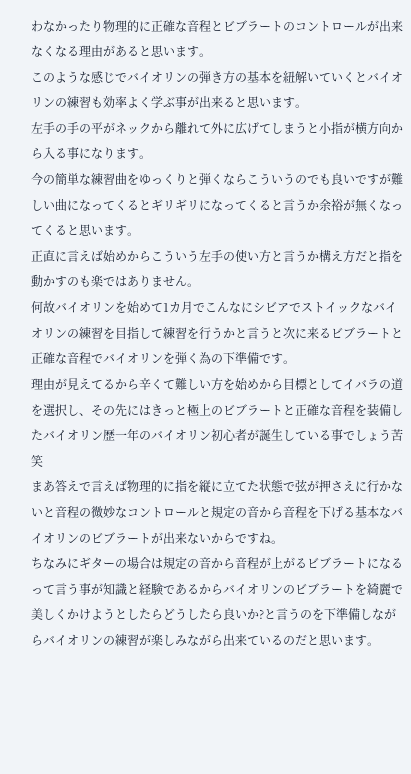わなかったり物理的に正確な音程とビブラートのコントロールが出来なくなる理由があると思います。
このような感じでバイオリンの弾き方の基本を紐解いていくとバイオリンの練習も効率よく学ぶ事が出来ると思います。
左手の手の平がネックから離れて外に広げてしまうと小指が横方向から入る事になります。
今の簡単な練習曲をゆっくりと弾くならこういうのでも良いですが難しい曲になってくるとギリギリになってくると言うか余裕が無くなってくると思います。
正直に言えば始めからこういう左手の使い方と言うか構え方だと指を動かすのも楽ではありません。
何故バイオリンを始めて1カ月でこんなにシビアでストイックなバイオリンの練習を目指して練習を行うかと言うと次に来るビブラートと正確な音程でバイオリンを弾く為の下準備です。
理由が見えてるから辛くて難しい方を始めから目標としてイバラの道を選択し、その先にはきっと極上のビブラートと正確な音程を装備したバイオリン歴一年のバイオリン初心者が誕生している事でしょう苦笑
まあ答えで言えば物理的に指を縦に立てた状態で弦が押さえに行かないと音程の微妙なコントロールと規定の音から音程を下げる基本なバイオリンのビブラートが出来ないからですね。
ちなみにギターの場合は規定の音から音程が上がるビブラートになるって言う事が知識と経験であるからバイオリンのビブラートを綺麗で美しくかけようとしたらどうしたら良いか?と言うのを下準備しながらバイオリンの練習が楽しみながら出来ているのだと思います。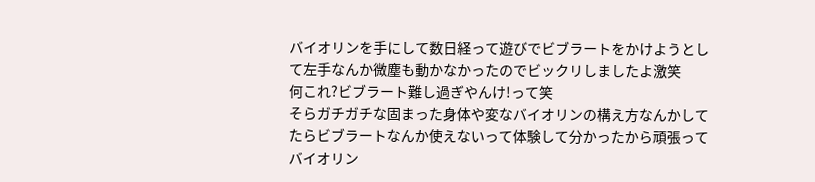バイオリンを手にして数日経って遊びでビブラートをかけようとして左手なんか微塵も動かなかったのでビックリしましたよ激笑
何これ?ビブラート難し過ぎやんけ!って笑
そらガチガチな固まった身体や変なバイオリンの構え方なんかしてたらビブラートなんか使えないって体験して分かったから頑張ってバイオリン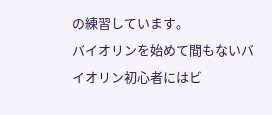の練習しています。
バイオリンを始めて間もないバイオリン初心者にはビ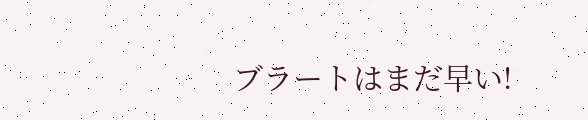ブラートはまだ早い!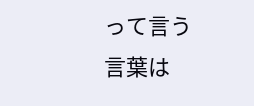って言う言葉は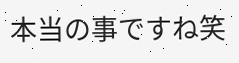本当の事ですね笑